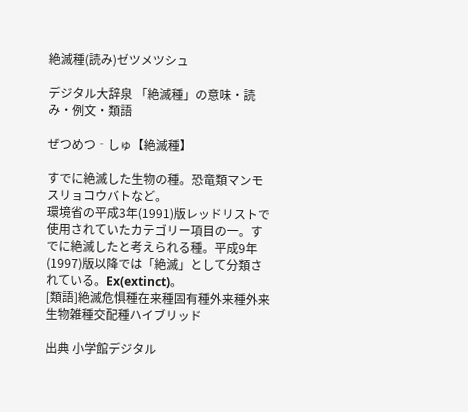絶滅種(読み)ゼツメツシュ

デジタル大辞泉 「絶滅種」の意味・読み・例文・類語

ぜつめつ‐しゅ【絶滅種】

すでに絶滅した生物の種。恐竜類マンモスリョコウバトなど。
環境省の平成3年(1991)版レッドリストで使用されていたカテゴリー項目の一。すでに絶滅したと考えられる種。平成9年(1997)版以降では「絶滅」として分類されている。Ex(extinct)。
[類語]絶滅危惧種在来種固有種外来種外来生物雑種交配種ハイブリッド

出典 小学館デジタル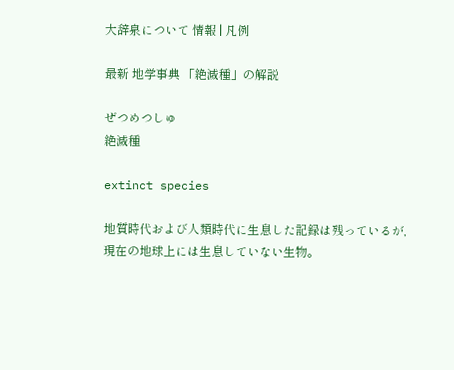大辞泉について 情報 | 凡例

最新 地学事典 「絶滅種」の解説

ぜつめつしゅ
絶滅種

extinct species

地質時代および人類時代に生息した記録は残っているが,現在の地球上には生息していない生物。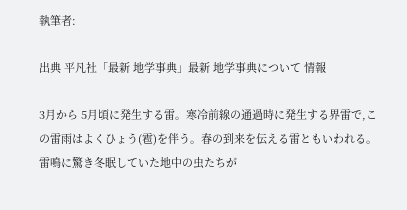執筆者:

出典 平凡社「最新 地学事典」最新 地学事典について 情報

3月から 5月頃に発生する雷。寒冷前線の通過時に発生する界雷で,この雷雨はよくひょう(雹)を伴う。春の到来を伝える雷ともいわれる。雷鳴に驚き冬眠していた地中の虫たちが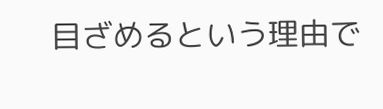目ざめるという理由で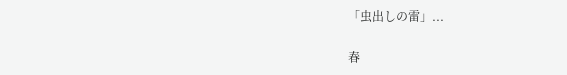「虫出しの雷」...

春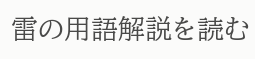雷の用語解説を読む